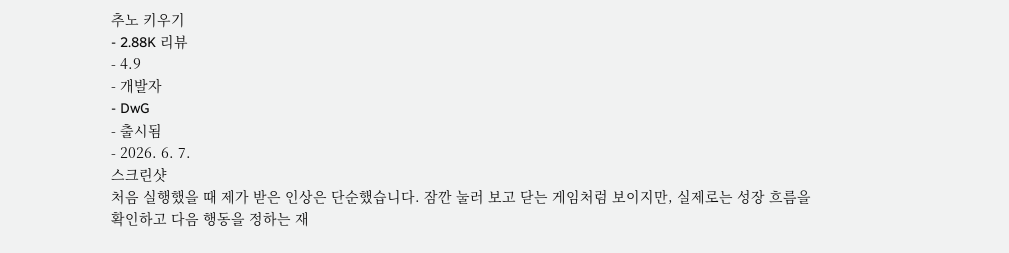추노 키우기
- 2.88K 리뷰
- 4.9
- 개발자
- DwG
- 출시됨
- 2026. 6. 7.
스크린샷
처음 실행했을 때 제가 받은 인상은 단순했습니다. 잠깐 눌러 보고 닫는 게임처럼 보이지만, 실제로는 성장 흐름을 확인하고 다음 행동을 정하는 재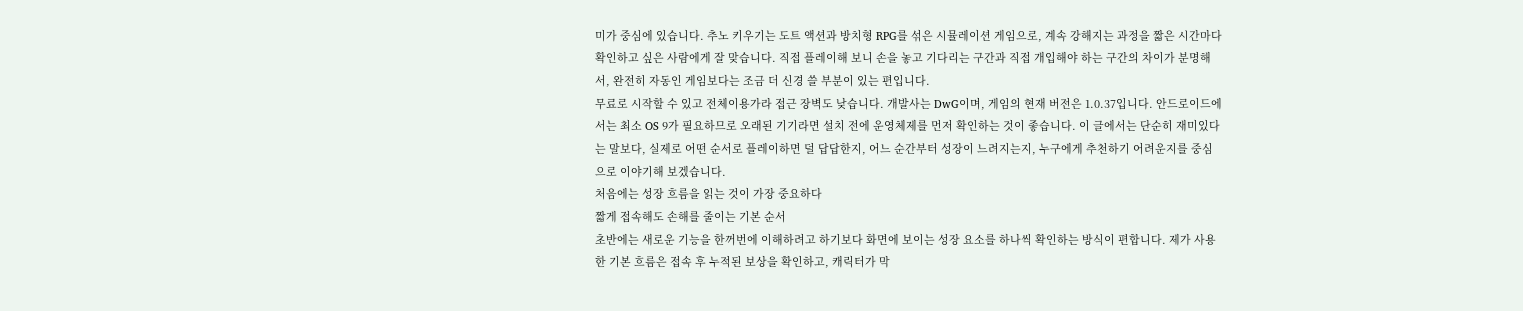미가 중심에 있습니다. 추노 키우기는 도트 액션과 방치형 RPG를 섞은 시뮬레이션 게임으로, 계속 강해지는 과정을 짧은 시간마다 확인하고 싶은 사람에게 잘 맞습니다. 직접 플레이해 보니 손을 놓고 기다리는 구간과 직접 개입해야 하는 구간의 차이가 분명해서, 완전히 자동인 게임보다는 조금 더 신경 쓸 부분이 있는 편입니다.
무료로 시작할 수 있고 전체이용가라 접근 장벽도 낮습니다. 개발사는 DwG이며, 게임의 현재 버전은 1.0.37입니다. 안드로이드에서는 최소 OS 9가 필요하므로 오래된 기기라면 설치 전에 운영체제를 먼저 확인하는 것이 좋습니다. 이 글에서는 단순히 재미있다는 말보다, 실제로 어떤 순서로 플레이하면 덜 답답한지, 어느 순간부터 성장이 느려지는지, 누구에게 추천하기 어려운지를 중심으로 이야기해 보겠습니다.
처음에는 성장 흐름을 읽는 것이 가장 중요하다
짧게 접속해도 손해를 줄이는 기본 순서
초반에는 새로운 기능을 한꺼번에 이해하려고 하기보다 화면에 보이는 성장 요소를 하나씩 확인하는 방식이 편합니다. 제가 사용한 기본 흐름은 접속 후 누적된 보상을 확인하고, 캐릭터가 막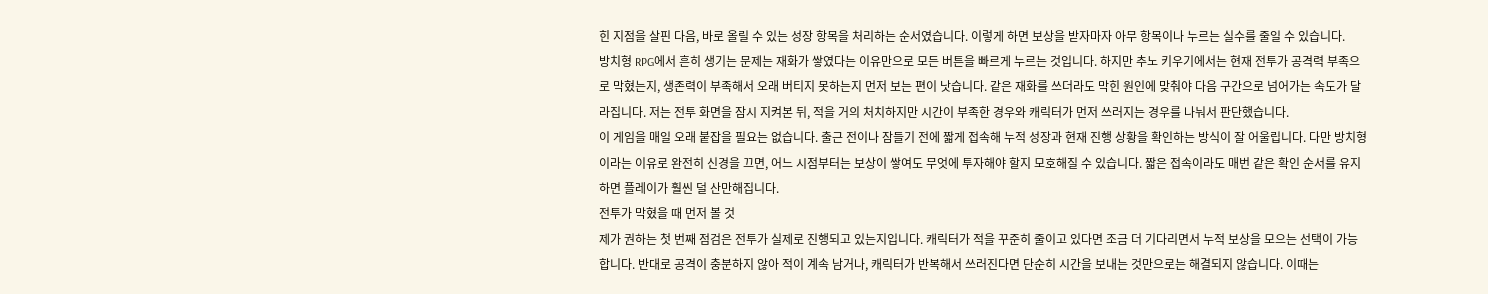힌 지점을 살핀 다음, 바로 올릴 수 있는 성장 항목을 처리하는 순서였습니다. 이렇게 하면 보상을 받자마자 아무 항목이나 누르는 실수를 줄일 수 있습니다.
방치형 RPG에서 흔히 생기는 문제는 재화가 쌓였다는 이유만으로 모든 버튼을 빠르게 누르는 것입니다. 하지만 추노 키우기에서는 현재 전투가 공격력 부족으로 막혔는지, 생존력이 부족해서 오래 버티지 못하는지 먼저 보는 편이 낫습니다. 같은 재화를 쓰더라도 막힌 원인에 맞춰야 다음 구간으로 넘어가는 속도가 달라집니다. 저는 전투 화면을 잠시 지켜본 뒤, 적을 거의 처치하지만 시간이 부족한 경우와 캐릭터가 먼저 쓰러지는 경우를 나눠서 판단했습니다.
이 게임을 매일 오래 붙잡을 필요는 없습니다. 출근 전이나 잠들기 전에 짧게 접속해 누적 성장과 현재 진행 상황을 확인하는 방식이 잘 어울립니다. 다만 방치형이라는 이유로 완전히 신경을 끄면, 어느 시점부터는 보상이 쌓여도 무엇에 투자해야 할지 모호해질 수 있습니다. 짧은 접속이라도 매번 같은 확인 순서를 유지하면 플레이가 훨씬 덜 산만해집니다.
전투가 막혔을 때 먼저 볼 것
제가 권하는 첫 번째 점검은 전투가 실제로 진행되고 있는지입니다. 캐릭터가 적을 꾸준히 줄이고 있다면 조금 더 기다리면서 누적 보상을 모으는 선택이 가능합니다. 반대로 공격이 충분하지 않아 적이 계속 남거나, 캐릭터가 반복해서 쓰러진다면 단순히 시간을 보내는 것만으로는 해결되지 않습니다. 이때는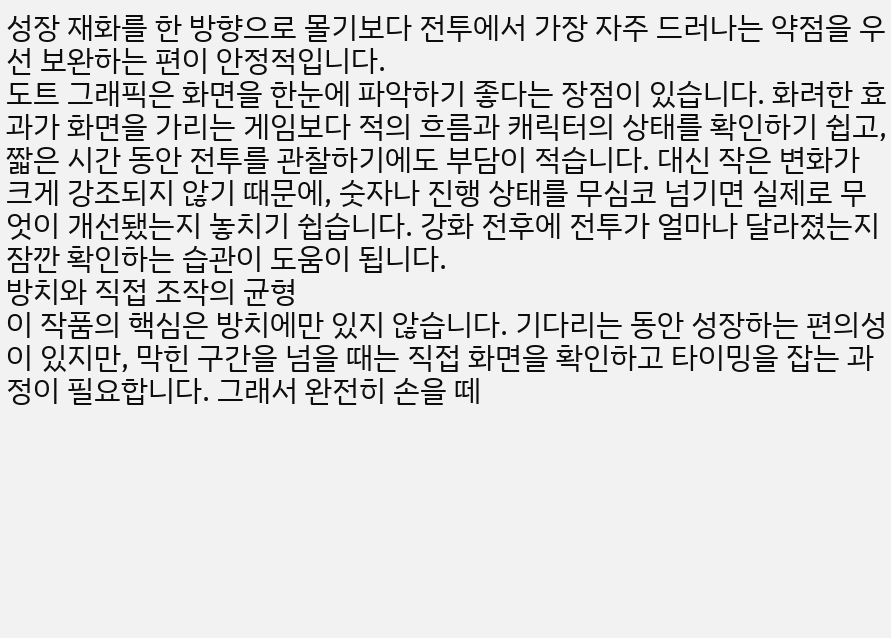성장 재화를 한 방향으로 몰기보다 전투에서 가장 자주 드러나는 약점을 우선 보완하는 편이 안정적입니다.
도트 그래픽은 화면을 한눈에 파악하기 좋다는 장점이 있습니다. 화려한 효과가 화면을 가리는 게임보다 적의 흐름과 캐릭터의 상태를 확인하기 쉽고, 짧은 시간 동안 전투를 관찰하기에도 부담이 적습니다. 대신 작은 변화가 크게 강조되지 않기 때문에, 숫자나 진행 상태를 무심코 넘기면 실제로 무엇이 개선됐는지 놓치기 쉽습니다. 강화 전후에 전투가 얼마나 달라졌는지 잠깐 확인하는 습관이 도움이 됩니다.
방치와 직접 조작의 균형
이 작품의 핵심은 방치에만 있지 않습니다. 기다리는 동안 성장하는 편의성이 있지만, 막힌 구간을 넘을 때는 직접 화면을 확인하고 타이밍을 잡는 과정이 필요합니다. 그래서 완전히 손을 떼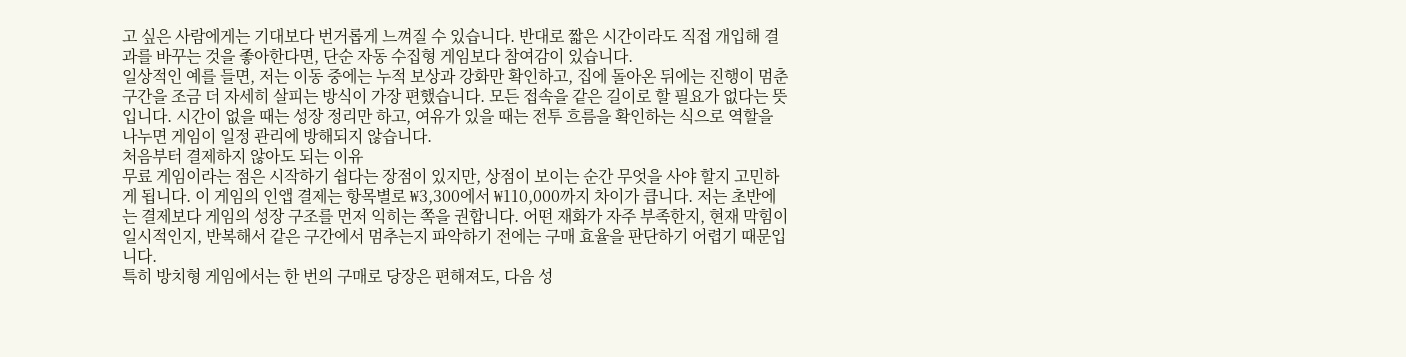고 싶은 사람에게는 기대보다 번거롭게 느껴질 수 있습니다. 반대로 짧은 시간이라도 직접 개입해 결과를 바꾸는 것을 좋아한다면, 단순 자동 수집형 게임보다 참여감이 있습니다.
일상적인 예를 들면, 저는 이동 중에는 누적 보상과 강화만 확인하고, 집에 돌아온 뒤에는 진행이 멈춘 구간을 조금 더 자세히 살피는 방식이 가장 편했습니다. 모든 접속을 같은 길이로 할 필요가 없다는 뜻입니다. 시간이 없을 때는 성장 정리만 하고, 여유가 있을 때는 전투 흐름을 확인하는 식으로 역할을 나누면 게임이 일정 관리에 방해되지 않습니다.
처음부터 결제하지 않아도 되는 이유
무료 게임이라는 점은 시작하기 쉽다는 장점이 있지만, 상점이 보이는 순간 무엇을 사야 할지 고민하게 됩니다. 이 게임의 인앱 결제는 항목별로 ₩3,300에서 ₩110,000까지 차이가 큽니다. 저는 초반에는 결제보다 게임의 성장 구조를 먼저 익히는 쪽을 권합니다. 어떤 재화가 자주 부족한지, 현재 막힘이 일시적인지, 반복해서 같은 구간에서 멈추는지 파악하기 전에는 구매 효율을 판단하기 어렵기 때문입니다.
특히 방치형 게임에서는 한 번의 구매로 당장은 편해져도, 다음 성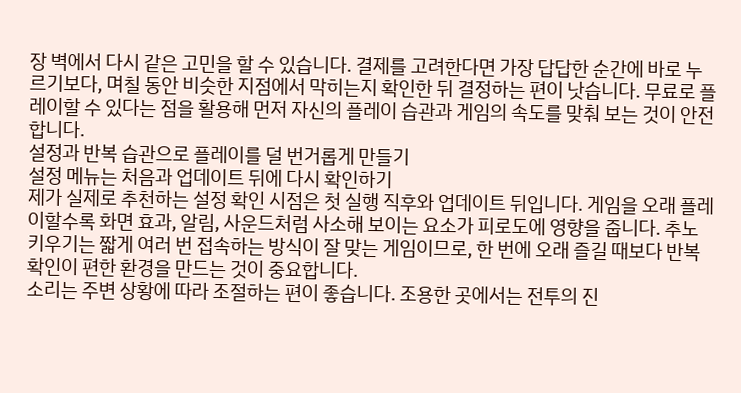장 벽에서 다시 같은 고민을 할 수 있습니다. 결제를 고려한다면 가장 답답한 순간에 바로 누르기보다, 며칠 동안 비슷한 지점에서 막히는지 확인한 뒤 결정하는 편이 낫습니다. 무료로 플레이할 수 있다는 점을 활용해 먼저 자신의 플레이 습관과 게임의 속도를 맞춰 보는 것이 안전합니다.
설정과 반복 습관으로 플레이를 덜 번거롭게 만들기
설정 메뉴는 처음과 업데이트 뒤에 다시 확인하기
제가 실제로 추천하는 설정 확인 시점은 첫 실행 직후와 업데이트 뒤입니다. 게임을 오래 플레이할수록 화면 효과, 알림, 사운드처럼 사소해 보이는 요소가 피로도에 영향을 줍니다. 추노 키우기는 짧게 여러 번 접속하는 방식이 잘 맞는 게임이므로, 한 번에 오래 즐길 때보다 반복 확인이 편한 환경을 만드는 것이 중요합니다.
소리는 주변 상황에 따라 조절하는 편이 좋습니다. 조용한 곳에서는 전투의 진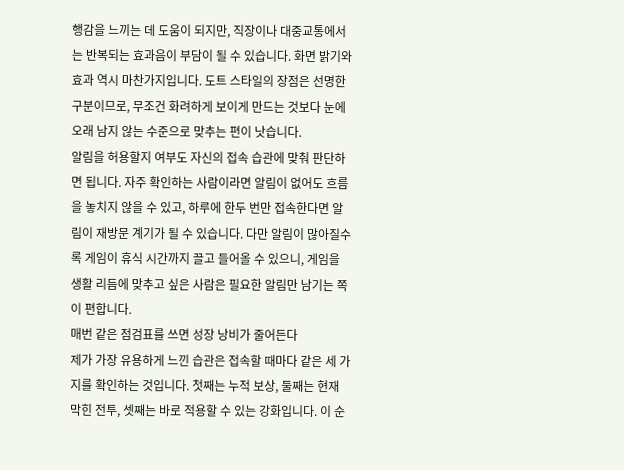행감을 느끼는 데 도움이 되지만, 직장이나 대중교통에서는 반복되는 효과음이 부담이 될 수 있습니다. 화면 밝기와 효과 역시 마찬가지입니다. 도트 스타일의 장점은 선명한 구분이므로, 무조건 화려하게 보이게 만드는 것보다 눈에 오래 남지 않는 수준으로 맞추는 편이 낫습니다.
알림을 허용할지 여부도 자신의 접속 습관에 맞춰 판단하면 됩니다. 자주 확인하는 사람이라면 알림이 없어도 흐름을 놓치지 않을 수 있고, 하루에 한두 번만 접속한다면 알림이 재방문 계기가 될 수 있습니다. 다만 알림이 많아질수록 게임이 휴식 시간까지 끌고 들어올 수 있으니, 게임을 생활 리듬에 맞추고 싶은 사람은 필요한 알림만 남기는 쪽이 편합니다.
매번 같은 점검표를 쓰면 성장 낭비가 줄어든다
제가 가장 유용하게 느낀 습관은 접속할 때마다 같은 세 가지를 확인하는 것입니다. 첫째는 누적 보상, 둘째는 현재 막힌 전투, 셋째는 바로 적용할 수 있는 강화입니다. 이 순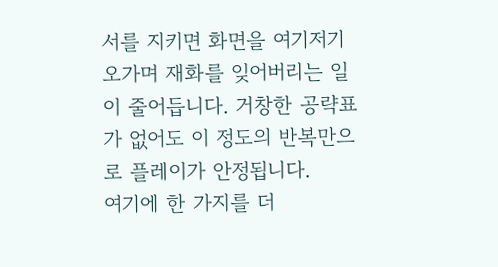서를 지키면 화면을 여기저기 오가며 재화를 잊어버리는 일이 줄어듭니다. 거창한 공략표가 없어도 이 정도의 반복만으로 플레이가 안정됩니다.
여기에 한 가지를 더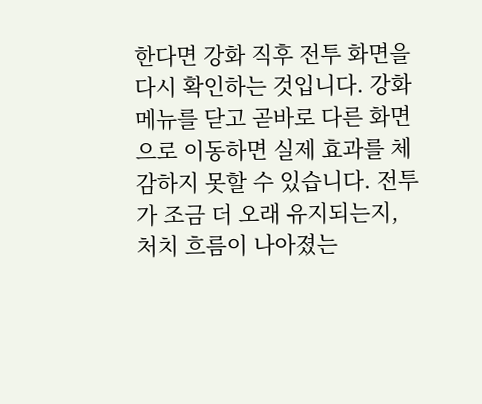한다면 강화 직후 전투 화면을 다시 확인하는 것입니다. 강화 메뉴를 닫고 곧바로 다른 화면으로 이동하면 실제 효과를 체감하지 못할 수 있습니다. 전투가 조금 더 오래 유지되는지, 처치 흐름이 나아졌는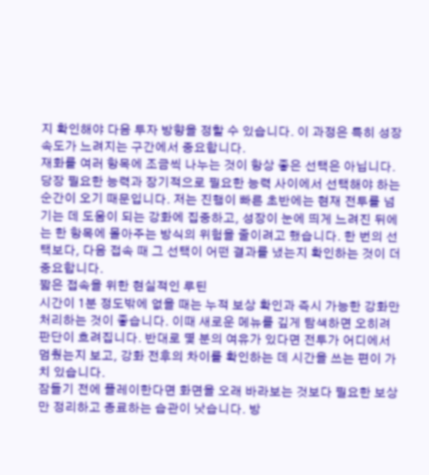지 확인해야 다음 투자 방향을 정할 수 있습니다. 이 과정은 특히 성장 속도가 느려지는 구간에서 중요합니다.
재화를 여러 항목에 조금씩 나누는 것이 항상 좋은 선택은 아닙니다. 당장 필요한 능력과 장기적으로 필요한 능력 사이에서 선택해야 하는 순간이 오기 때문입니다. 저는 진행이 빠른 초반에는 현재 전투를 넘기는 데 도움이 되는 강화에 집중하고, 성장이 눈에 띄게 느려진 뒤에는 한 항목에 몰아주는 방식의 위험을 줄이려고 했습니다. 한 번의 선택보다, 다음 접속 때 그 선택이 어떤 결과를 냈는지 확인하는 것이 더 중요합니다.
짧은 접속을 위한 현실적인 루틴
시간이 1분 정도밖에 없을 때는 누적 보상 확인과 즉시 가능한 강화만 처리하는 것이 좋습니다. 이때 새로운 메뉴를 깊게 탐색하면 오히려 판단이 흐려집니다. 반대로 몇 분의 여유가 있다면 전투가 어디에서 멈췄는지 보고, 강화 전후의 차이를 확인하는 데 시간을 쓰는 편이 가치 있습니다.
잠들기 전에 플레이한다면 화면을 오래 바라보는 것보다 필요한 보상만 정리하고 종료하는 습관이 낫습니다. 방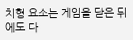치형 요소는 게임을 닫은 뒤에도 다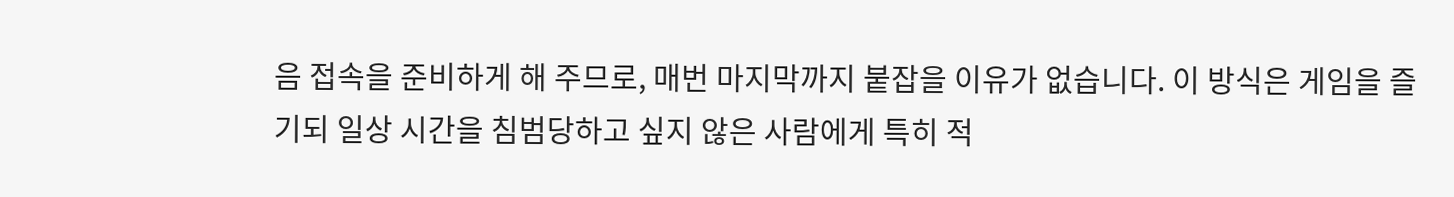음 접속을 준비하게 해 주므로, 매번 마지막까지 붙잡을 이유가 없습니다. 이 방식은 게임을 즐기되 일상 시간을 침범당하고 싶지 않은 사람에게 특히 적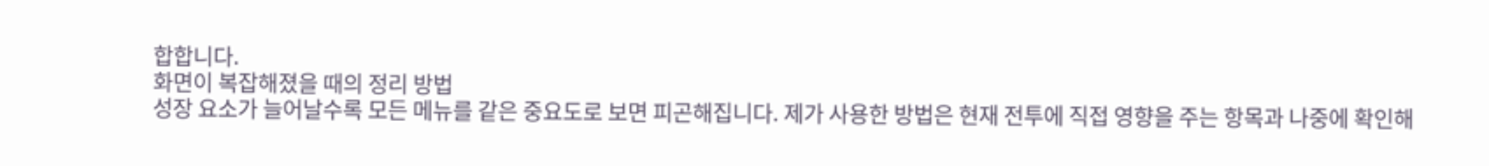합합니다.
화면이 복잡해졌을 때의 정리 방법
성장 요소가 늘어날수록 모든 메뉴를 같은 중요도로 보면 피곤해집니다. 제가 사용한 방법은 현재 전투에 직접 영향을 주는 항목과 나중에 확인해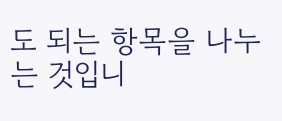도 되는 항목을 나누는 것입니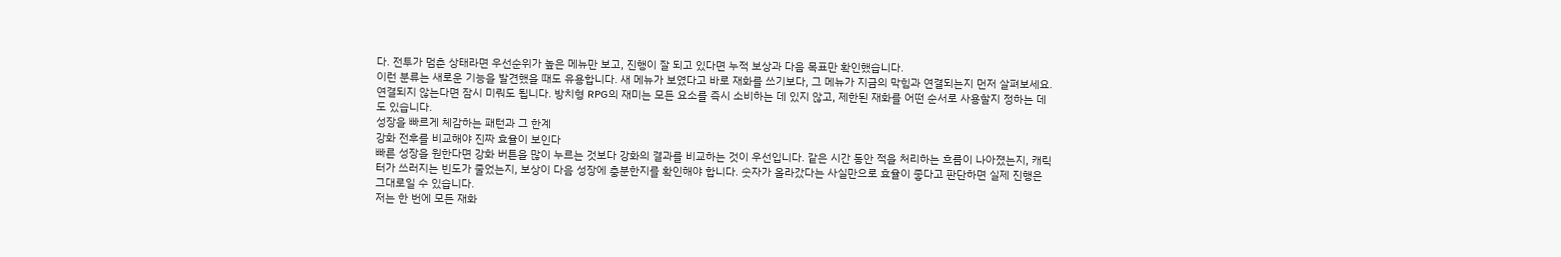다. 전투가 멈춘 상태라면 우선순위가 높은 메뉴만 보고, 진행이 잘 되고 있다면 누적 보상과 다음 목표만 확인했습니다.
이런 분류는 새로운 기능을 발견했을 때도 유용합니다. 새 메뉴가 보였다고 바로 재화를 쓰기보다, 그 메뉴가 지금의 막힘과 연결되는지 먼저 살펴보세요. 연결되지 않는다면 잠시 미뤄도 됩니다. 방치형 RPG의 재미는 모든 요소를 즉시 소비하는 데 있지 않고, 제한된 재화를 어떤 순서로 사용할지 정하는 데도 있습니다.
성장을 빠르게 체감하는 패턴과 그 한계
강화 전후를 비교해야 진짜 효율이 보인다
빠른 성장을 원한다면 강화 버튼을 많이 누르는 것보다 강화의 결과를 비교하는 것이 우선입니다. 같은 시간 동안 적을 처리하는 흐름이 나아졌는지, 캐릭터가 쓰러지는 빈도가 줄었는지, 보상이 다음 성장에 충분한지를 확인해야 합니다. 숫자가 올라갔다는 사실만으로 효율이 좋다고 판단하면 실제 진행은 그대로일 수 있습니다.
저는 한 번에 모든 재화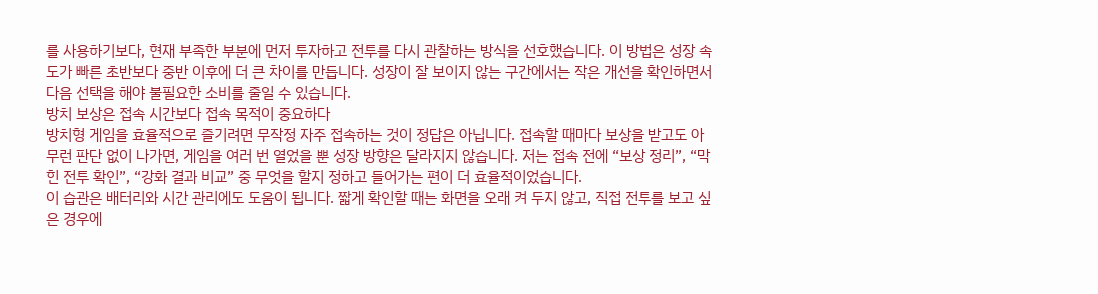를 사용하기보다, 현재 부족한 부분에 먼저 투자하고 전투를 다시 관찰하는 방식을 선호했습니다. 이 방법은 성장 속도가 빠른 초반보다 중반 이후에 더 큰 차이를 만듭니다. 성장이 잘 보이지 않는 구간에서는 작은 개선을 확인하면서 다음 선택을 해야 불필요한 소비를 줄일 수 있습니다.
방치 보상은 접속 시간보다 접속 목적이 중요하다
방치형 게임을 효율적으로 즐기려면 무작정 자주 접속하는 것이 정답은 아닙니다. 접속할 때마다 보상을 받고도 아무런 판단 없이 나가면, 게임을 여러 번 열었을 뿐 성장 방향은 달라지지 않습니다. 저는 접속 전에 “보상 정리”, “막힌 전투 확인”, “강화 결과 비교” 중 무엇을 할지 정하고 들어가는 편이 더 효율적이었습니다.
이 습관은 배터리와 시간 관리에도 도움이 됩니다. 짧게 확인할 때는 화면을 오래 켜 두지 않고, 직접 전투를 보고 싶은 경우에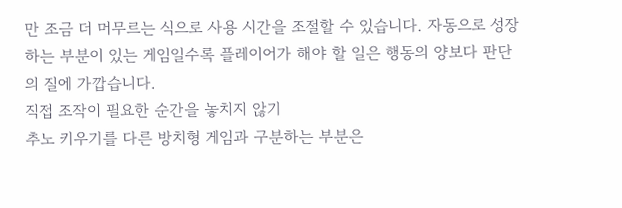만 조금 더 머무르는 식으로 사용 시간을 조절할 수 있습니다. 자동으로 성장하는 부분이 있는 게임일수록 플레이어가 해야 할 일은 행동의 양보다 판단의 질에 가깝습니다.
직접 조작이 필요한 순간을 놓치지 않기
추노 키우기를 다른 방치형 게임과 구분하는 부분은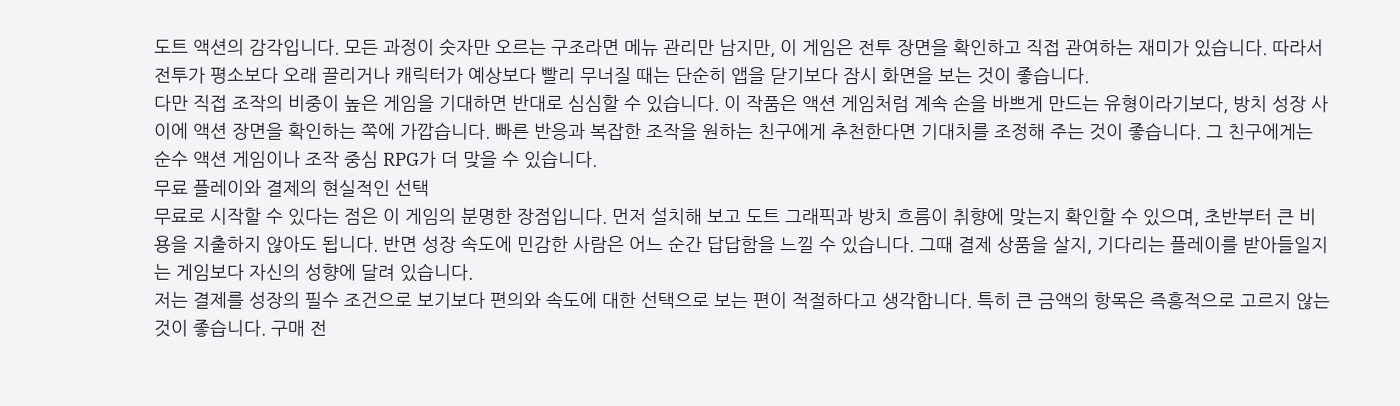도트 액션의 감각입니다. 모든 과정이 숫자만 오르는 구조라면 메뉴 관리만 남지만, 이 게임은 전투 장면을 확인하고 직접 관여하는 재미가 있습니다. 따라서 전투가 평소보다 오래 끌리거나 캐릭터가 예상보다 빨리 무너질 때는 단순히 앱을 닫기보다 잠시 화면을 보는 것이 좋습니다.
다만 직접 조작의 비중이 높은 게임을 기대하면 반대로 심심할 수 있습니다. 이 작품은 액션 게임처럼 계속 손을 바쁘게 만드는 유형이라기보다, 방치 성장 사이에 액션 장면을 확인하는 쪽에 가깝습니다. 빠른 반응과 복잡한 조작을 원하는 친구에게 추천한다면 기대치를 조정해 주는 것이 좋습니다. 그 친구에게는 순수 액션 게임이나 조작 중심 RPG가 더 맞을 수 있습니다.
무료 플레이와 결제의 현실적인 선택
무료로 시작할 수 있다는 점은 이 게임의 분명한 장점입니다. 먼저 설치해 보고 도트 그래픽과 방치 흐름이 취향에 맞는지 확인할 수 있으며, 초반부터 큰 비용을 지출하지 않아도 됩니다. 반면 성장 속도에 민감한 사람은 어느 순간 답답함을 느낄 수 있습니다. 그때 결제 상품을 살지, 기다리는 플레이를 받아들일지는 게임보다 자신의 성향에 달려 있습니다.
저는 결제를 성장의 필수 조건으로 보기보다 편의와 속도에 대한 선택으로 보는 편이 적절하다고 생각합니다. 특히 큰 금액의 항목은 즉흥적으로 고르지 않는 것이 좋습니다. 구매 전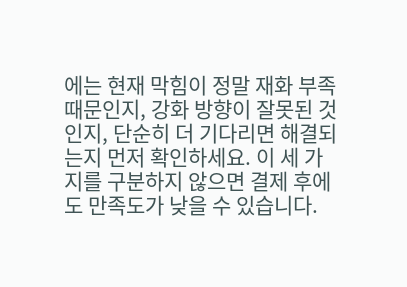에는 현재 막힘이 정말 재화 부족 때문인지, 강화 방향이 잘못된 것인지, 단순히 더 기다리면 해결되는지 먼저 확인하세요. 이 세 가지를 구분하지 않으면 결제 후에도 만족도가 낮을 수 있습니다.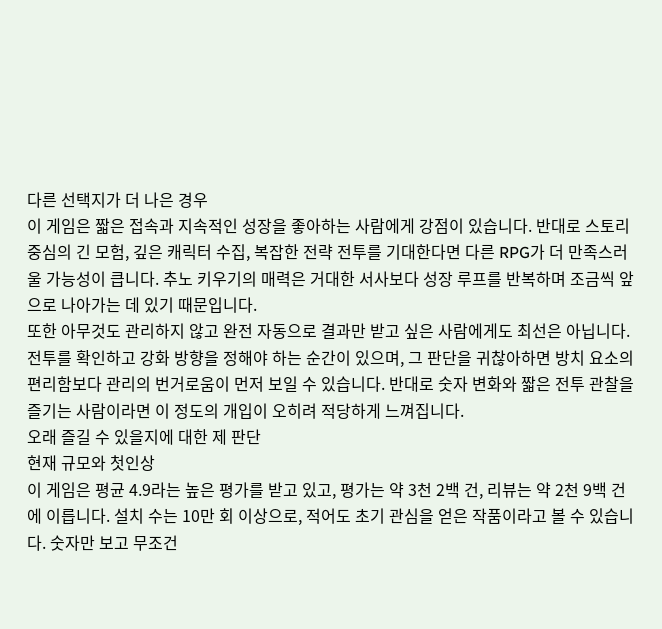다른 선택지가 더 나은 경우
이 게임은 짧은 접속과 지속적인 성장을 좋아하는 사람에게 강점이 있습니다. 반대로 스토리 중심의 긴 모험, 깊은 캐릭터 수집, 복잡한 전략 전투를 기대한다면 다른 RPG가 더 만족스러울 가능성이 큽니다. 추노 키우기의 매력은 거대한 서사보다 성장 루프를 반복하며 조금씩 앞으로 나아가는 데 있기 때문입니다.
또한 아무것도 관리하지 않고 완전 자동으로 결과만 받고 싶은 사람에게도 최선은 아닙니다. 전투를 확인하고 강화 방향을 정해야 하는 순간이 있으며, 그 판단을 귀찮아하면 방치 요소의 편리함보다 관리의 번거로움이 먼저 보일 수 있습니다. 반대로 숫자 변화와 짧은 전투 관찰을 즐기는 사람이라면 이 정도의 개입이 오히려 적당하게 느껴집니다.
오래 즐길 수 있을지에 대한 제 판단
현재 규모와 첫인상
이 게임은 평균 4.9라는 높은 평가를 받고 있고, 평가는 약 3천 2백 건, 리뷰는 약 2천 9백 건에 이릅니다. 설치 수는 10만 회 이상으로, 적어도 초기 관심을 얻은 작품이라고 볼 수 있습니다. 숫자만 보고 무조건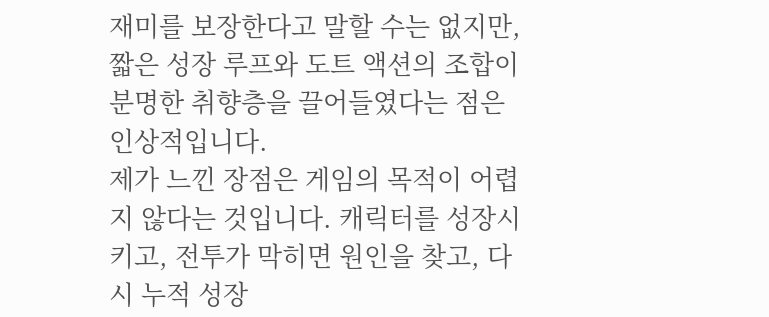재미를 보장한다고 말할 수는 없지만, 짧은 성장 루프와 도트 액션의 조합이 분명한 취향층을 끌어들였다는 점은 인상적입니다.
제가 느낀 장점은 게임의 목적이 어렵지 않다는 것입니다. 캐릭터를 성장시키고, 전투가 막히면 원인을 찾고, 다시 누적 성장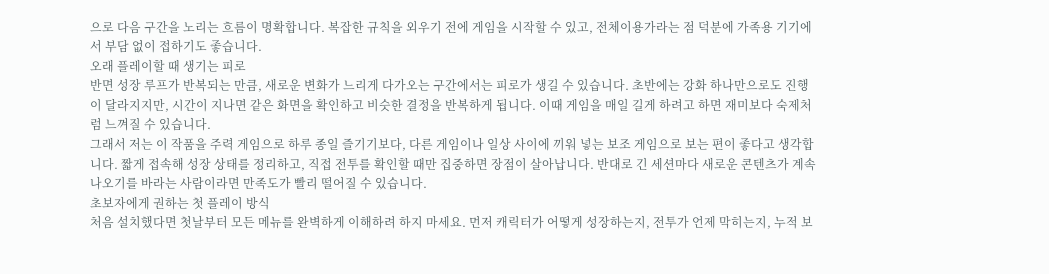으로 다음 구간을 노리는 흐름이 명확합니다. 복잡한 규칙을 외우기 전에 게임을 시작할 수 있고, 전체이용가라는 점 덕분에 가족용 기기에서 부담 없이 접하기도 좋습니다.
오래 플레이할 때 생기는 피로
반면 성장 루프가 반복되는 만큼, 새로운 변화가 느리게 다가오는 구간에서는 피로가 생길 수 있습니다. 초반에는 강화 하나만으로도 진행이 달라지지만, 시간이 지나면 같은 화면을 확인하고 비슷한 결정을 반복하게 됩니다. 이때 게임을 매일 길게 하려고 하면 재미보다 숙제처럼 느껴질 수 있습니다.
그래서 저는 이 작품을 주력 게임으로 하루 종일 즐기기보다, 다른 게임이나 일상 사이에 끼워 넣는 보조 게임으로 보는 편이 좋다고 생각합니다. 짧게 접속해 성장 상태를 정리하고, 직접 전투를 확인할 때만 집중하면 장점이 살아납니다. 반대로 긴 세션마다 새로운 콘텐츠가 계속 나오기를 바라는 사람이라면 만족도가 빨리 떨어질 수 있습니다.
초보자에게 권하는 첫 플레이 방식
처음 설치했다면 첫날부터 모든 메뉴를 완벽하게 이해하려 하지 마세요. 먼저 캐릭터가 어떻게 성장하는지, 전투가 언제 막히는지, 누적 보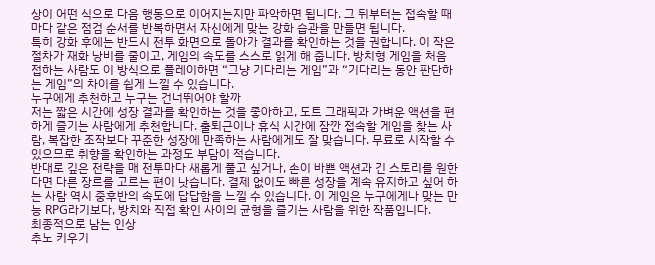상이 어떤 식으로 다음 행동으로 이어지는지만 파악하면 됩니다. 그 뒤부터는 접속할 때마다 같은 점검 순서를 반복하면서 자신에게 맞는 강화 습관을 만들면 됩니다.
특히 강화 후에는 반드시 전투 화면으로 돌아가 결과를 확인하는 것을 권합니다. 이 작은 절차가 재화 낭비를 줄이고, 게임의 속도를 스스로 읽게 해 줍니다. 방치형 게임을 처음 접하는 사람도 이 방식으로 플레이하면 “그냥 기다리는 게임”과 “기다리는 동안 판단하는 게임”의 차이를 쉽게 느낄 수 있습니다.
누구에게 추천하고 누구는 건너뛰어야 할까
저는 짧은 시간에 성장 결과를 확인하는 것을 좋아하고, 도트 그래픽과 가벼운 액션을 편하게 즐기는 사람에게 추천합니다. 출퇴근이나 휴식 시간에 잠깐 접속할 게임을 찾는 사람, 복잡한 조작보다 꾸준한 성장에 만족하는 사람에게도 잘 맞습니다. 무료로 시작할 수 있으므로 취향을 확인하는 과정도 부담이 적습니다.
반대로 깊은 전략을 매 전투마다 새롭게 풀고 싶거나, 손이 바쁜 액션과 긴 스토리를 원한다면 다른 장르를 고르는 편이 낫습니다. 결제 없이도 빠른 성장을 계속 유지하고 싶어 하는 사람 역시 중후반의 속도에 답답함을 느낄 수 있습니다. 이 게임은 누구에게나 맞는 만능 RPG라기보다, 방치와 직접 확인 사이의 균형을 즐기는 사람을 위한 작품입니다.
최종적으로 남는 인상
추노 키우기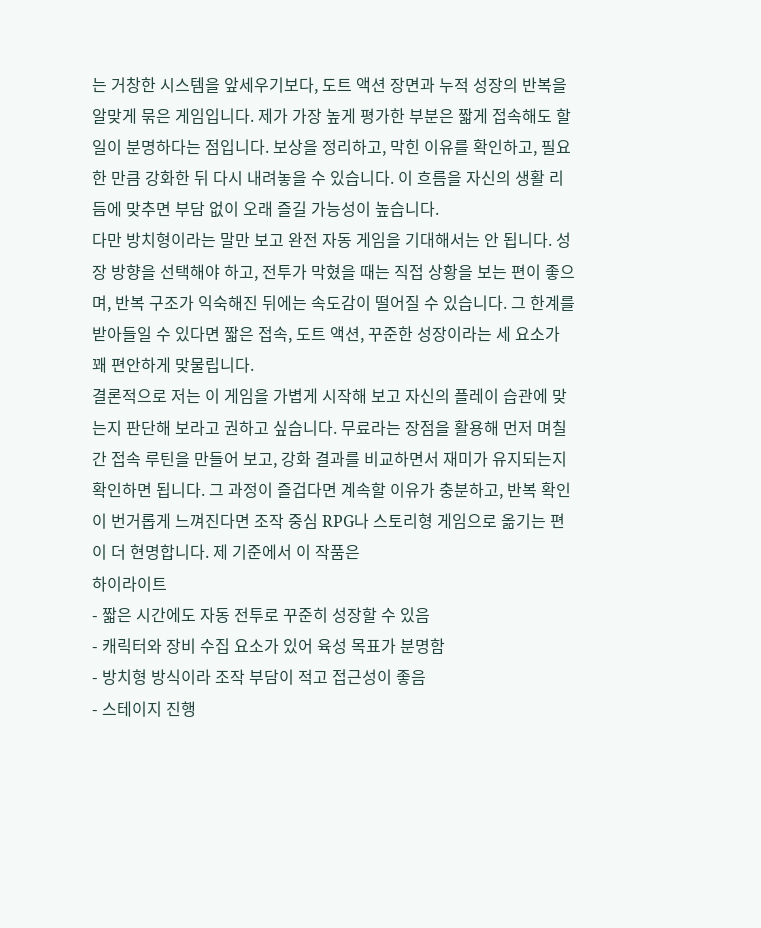는 거창한 시스템을 앞세우기보다, 도트 액션 장면과 누적 성장의 반복을 알맞게 묶은 게임입니다. 제가 가장 높게 평가한 부분은 짧게 접속해도 할 일이 분명하다는 점입니다. 보상을 정리하고, 막힌 이유를 확인하고, 필요한 만큼 강화한 뒤 다시 내려놓을 수 있습니다. 이 흐름을 자신의 생활 리듬에 맞추면 부담 없이 오래 즐길 가능성이 높습니다.
다만 방치형이라는 말만 보고 완전 자동 게임을 기대해서는 안 됩니다. 성장 방향을 선택해야 하고, 전투가 막혔을 때는 직접 상황을 보는 편이 좋으며, 반복 구조가 익숙해진 뒤에는 속도감이 떨어질 수 있습니다. 그 한계를 받아들일 수 있다면 짧은 접속, 도트 액션, 꾸준한 성장이라는 세 요소가 꽤 편안하게 맞물립니다.
결론적으로 저는 이 게임을 가볍게 시작해 보고 자신의 플레이 습관에 맞는지 판단해 보라고 권하고 싶습니다. 무료라는 장점을 활용해 먼저 며칠간 접속 루틴을 만들어 보고, 강화 결과를 비교하면서 재미가 유지되는지 확인하면 됩니다. 그 과정이 즐겁다면 계속할 이유가 충분하고, 반복 확인이 번거롭게 느껴진다면 조작 중심 RPG나 스토리형 게임으로 옮기는 편이 더 현명합니다. 제 기준에서 이 작품은
하이라이트
- 짧은 시간에도 자동 전투로 꾸준히 성장할 수 있음
- 캐릭터와 장비 수집 요소가 있어 육성 목표가 분명함
- 방치형 방식이라 조작 부담이 적고 접근성이 좋음
- 스테이지 진행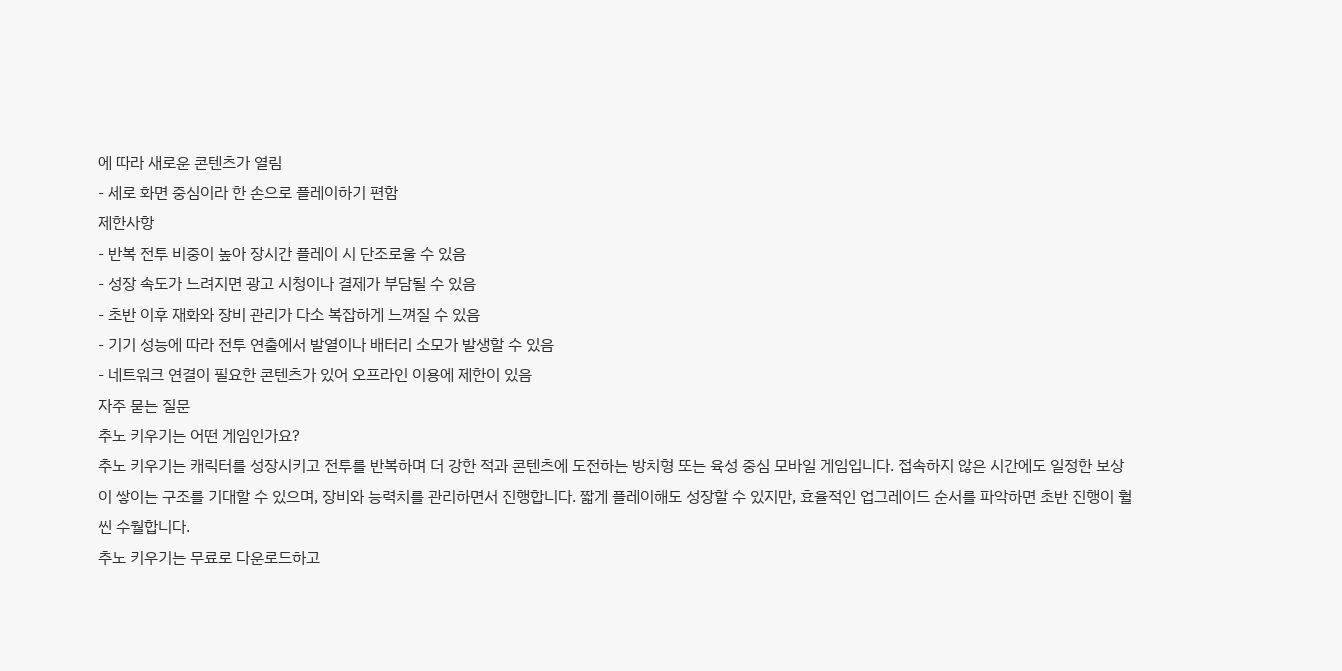에 따라 새로운 콘텐츠가 열림
- 세로 화면 중심이라 한 손으로 플레이하기 편함
제한사항
- 반복 전투 비중이 높아 장시간 플레이 시 단조로울 수 있음
- 성장 속도가 느려지면 광고 시청이나 결제가 부담될 수 있음
- 초반 이후 재화와 장비 관리가 다소 복잡하게 느껴질 수 있음
- 기기 성능에 따라 전투 연출에서 발열이나 배터리 소모가 발생할 수 있음
- 네트워크 연결이 필요한 콘텐츠가 있어 오프라인 이용에 제한이 있음
자주 묻는 질문
추노 키우기는 어떤 게임인가요?
추노 키우기는 캐릭터를 성장시키고 전투를 반복하며 더 강한 적과 콘텐츠에 도전하는 방치형 또는 육성 중심 모바일 게임입니다. 접속하지 않은 시간에도 일정한 보상이 쌓이는 구조를 기대할 수 있으며, 장비와 능력치를 관리하면서 진행합니다. 짧게 플레이해도 성장할 수 있지만, 효율적인 업그레이드 순서를 파악하면 초반 진행이 훨씬 수월합니다.
추노 키우기는 무료로 다운로드하고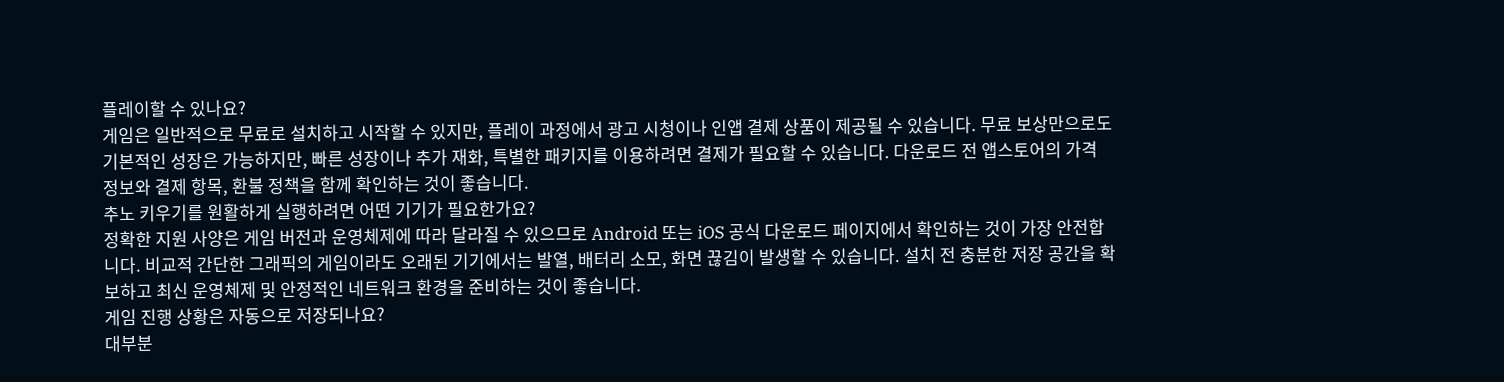플레이할 수 있나요?
게임은 일반적으로 무료로 설치하고 시작할 수 있지만, 플레이 과정에서 광고 시청이나 인앱 결제 상품이 제공될 수 있습니다. 무료 보상만으로도 기본적인 성장은 가능하지만, 빠른 성장이나 추가 재화, 특별한 패키지를 이용하려면 결제가 필요할 수 있습니다. 다운로드 전 앱스토어의 가격 정보와 결제 항목, 환불 정책을 함께 확인하는 것이 좋습니다.
추노 키우기를 원활하게 실행하려면 어떤 기기가 필요한가요?
정확한 지원 사양은 게임 버전과 운영체제에 따라 달라질 수 있으므로 Android 또는 iOS 공식 다운로드 페이지에서 확인하는 것이 가장 안전합니다. 비교적 간단한 그래픽의 게임이라도 오래된 기기에서는 발열, 배터리 소모, 화면 끊김이 발생할 수 있습니다. 설치 전 충분한 저장 공간을 확보하고 최신 운영체제 및 안정적인 네트워크 환경을 준비하는 것이 좋습니다.
게임 진행 상황은 자동으로 저장되나요?
대부분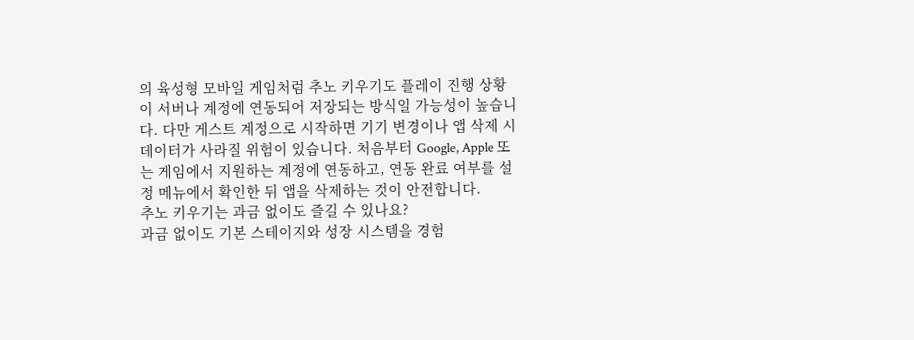의 육성형 모바일 게임처럼 추노 키우기도 플레이 진행 상황이 서버나 계정에 연동되어 저장되는 방식일 가능성이 높습니다. 다만 게스트 계정으로 시작하면 기기 변경이나 앱 삭제 시 데이터가 사라질 위험이 있습니다. 처음부터 Google, Apple 또는 게임에서 지원하는 계정에 연동하고, 연동 완료 여부를 설정 메뉴에서 확인한 뒤 앱을 삭제하는 것이 안전합니다.
추노 키우기는 과금 없이도 즐길 수 있나요?
과금 없이도 기본 스테이지와 성장 시스템을 경험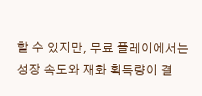할 수 있지만, 무료 플레이에서는 성장 속도와 재화 획득량이 결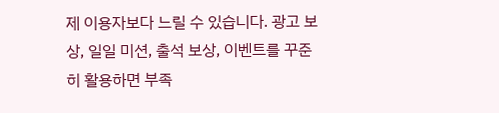제 이용자보다 느릴 수 있습니다. 광고 보상, 일일 미션, 출석 보상, 이벤트를 꾸준히 활용하면 부족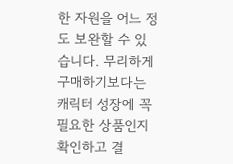한 자원을 어느 정도 보완할 수 있습니다. 무리하게 구매하기보다는 캐릭터 성장에 꼭 필요한 상품인지 확인하고 결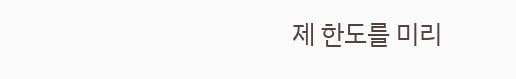제 한도를 미리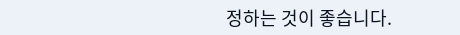정하는 것이 좋습니다.